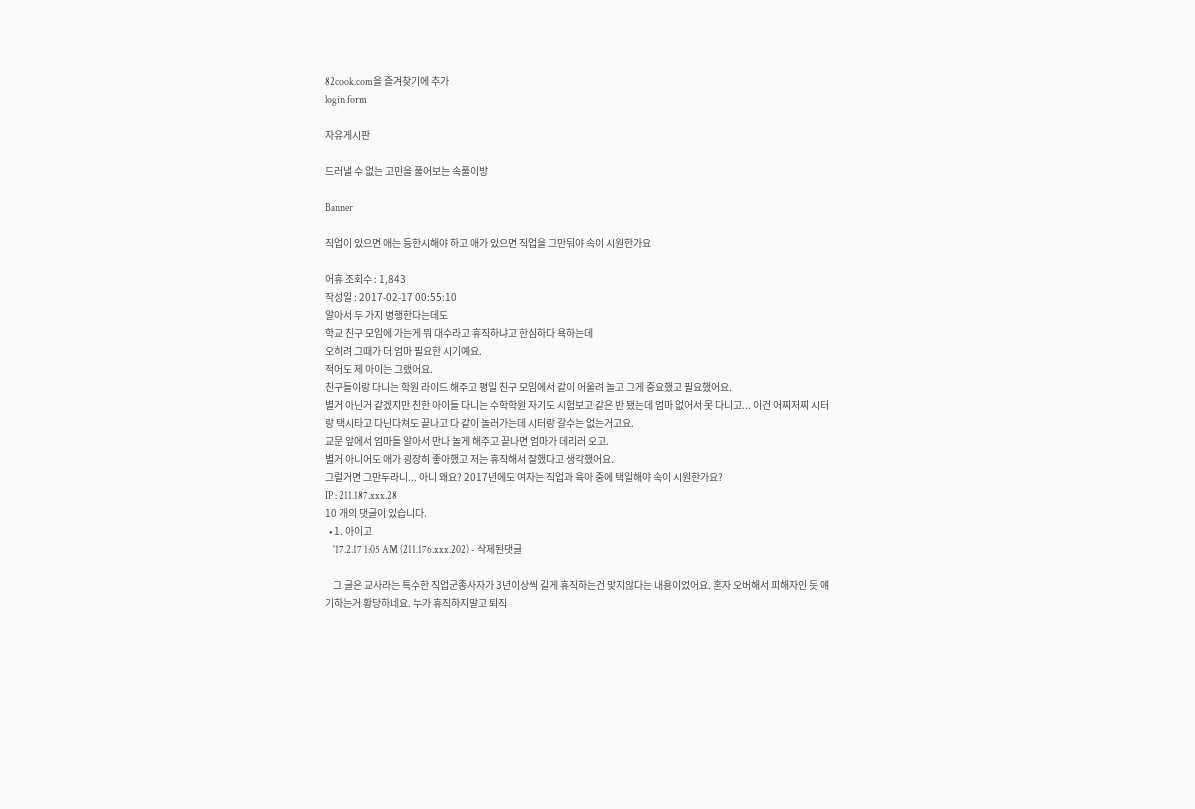82cook.com을 즐겨찾기에 추가
login form

자유게시판

드러낼 수 없는 고민을 풀어보는 속풀이방

Banner

직업이 있으면 애는 등한시해야 하고 애가 있으면 직업을 그만둬야 속이 시원한가요

어휴 조회수 : 1,843
작성일 : 2017-02-17 00:55:10
알아서 두 가지 병행한다는데도
학교 친구 모임에 가는게 뭐 대수라고 휴직하냐고 한심하다 욕하는데
오히려 그때가 더 엄마 필요한 시기예요.
적어도 제 아이는 그랬어요.
친구들이랑 다니는 학원 라이드 해주고 평일 친구 모임에서 같이 어울려 놀고 그게 중요했고 필요했어요.
별거 아닌거 같겠지만 친한 아이들 다니는 수학학원 자기도 시험보고 같은 반 됐는데 엄마 없어서 못 다니고... 이건 어찌저찌 시터랑 택시타고 다닌다쳐도 끝나고 다 같이 놀러가는데 시터랑 갈수는 없는거고요.
교문 앞에서 엄마들 알아서 만나 놀게 해주고 끝나면 엄마가 데리러 오고.
별거 아니어도 애가 굉장히 좋아했고 저는 휴직해서 잘했다고 생각했어요.
그럴거면 그만두라니... 아니 왜요? 2017년에도 여자는 직업과 육아 중에 택일해야 속이 시원한가요?
IP : 211.187.xxx.28
10 개의 댓글이 있습니다.
  • 1. 아이고
    '17.2.17 1:05 AM (211.176.xxx.202) - 삭제된댓글

    그 글은 교사라는 특수한 직업군종사자가 3년이상씩 길게 휴직하는건 맞지않다는 내용이었어요. 혼자 오버해서 피해자인 듯 얘기하는거 황당하네요. 누가 휴직하지말고 퇴직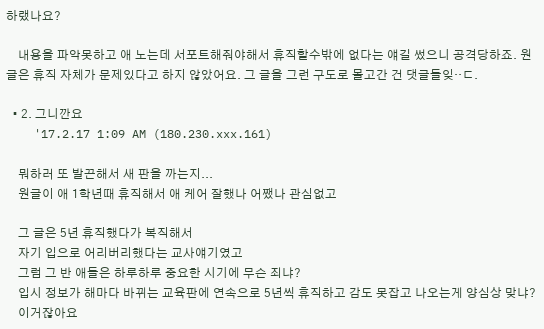하랬나요?

    내용을 파악못하고 애 노는데 서포트해줘야해서 휴직할수밖에 없다는 얘길 썼으니 공격당하죠. 원글은 휴직 자체가 문제있다고 하지 않았어요. 그 글을 그런 구도로 몰고간 건 댓글들잊‥ㄷ.

  • 2. 그니깐요
    '17.2.17 1:09 AM (180.230.xxx.161)

    뭐하러 또 발끈해서 새 판을 까는지...
    원글이 애 1학년때 휴직해서 애 케어 잘했나 어쨌나 관심없고

    그 글은 5년 휴직했다가 복직해서
    자기 입으로 어리버리했다는 교사얘기였고
    그럼 그 반 애들은 하루하루 중요한 시기에 무슨 죄냐?
    입시 정보가 해마다 바뀌는 교육판에 연속으로 5년씩 휴직하고 감도 못잡고 나오는게 양심상 맞냐?
    이거잖아요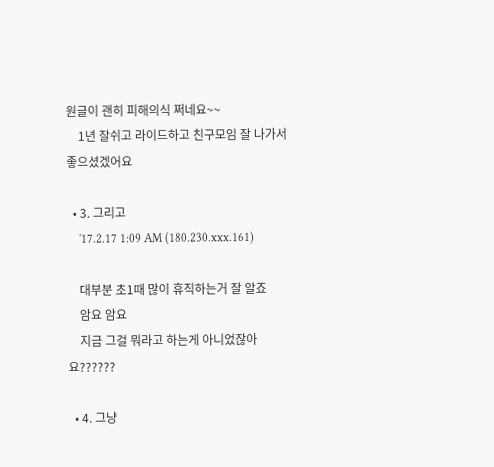원글이 괜히 피해의식 쩌네요~~
    1년 잘쉬고 라이드하고 친구모임 잘 나가서 좋으셨겠어요

  • 3. 그리고
    '17.2.17 1:09 AM (180.230.xxx.161)

    대부분 초1때 많이 휴직하는거 잘 알죠
    암요 암요
    지금 그걸 뭐라고 하는게 아니었잖아요??????

  • 4. 그냥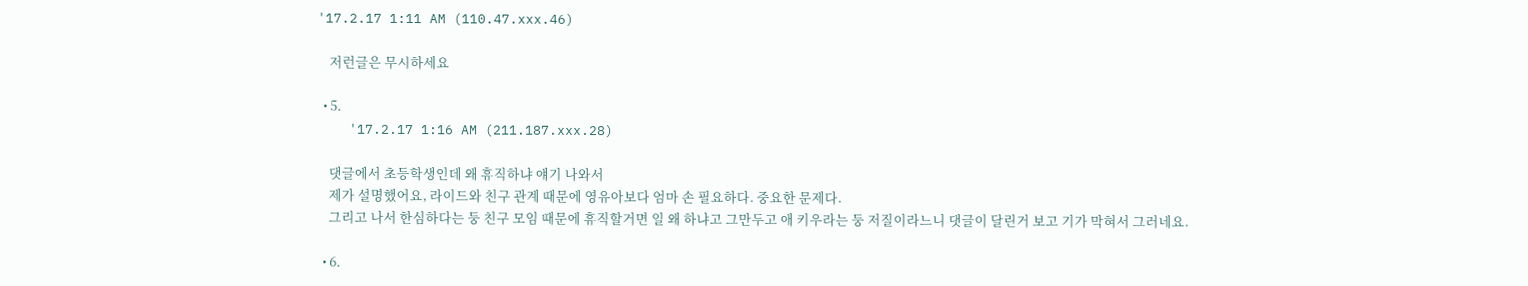'17.2.17 1:11 AM (110.47.xxx.46)

    저런글은 무시하세요

  • 5.
    '17.2.17 1:16 AM (211.187.xxx.28)

    댓글에서 초등학생인데 왜 휴직하냐 얘기 나와서
    제가 설명했어요, 라이드와 친구 관계 때문에 영유아보다 엄마 손 필요하다. 중요한 문제다.
    그리고 나서 한심하다는 둥 친구 모임 때문에 휴직할거면 일 왜 하냐고 그만두고 애 키우라는 둥 저질이라느니 댓글이 달린거 보고 기가 막혀서 그러네요.

  • 6.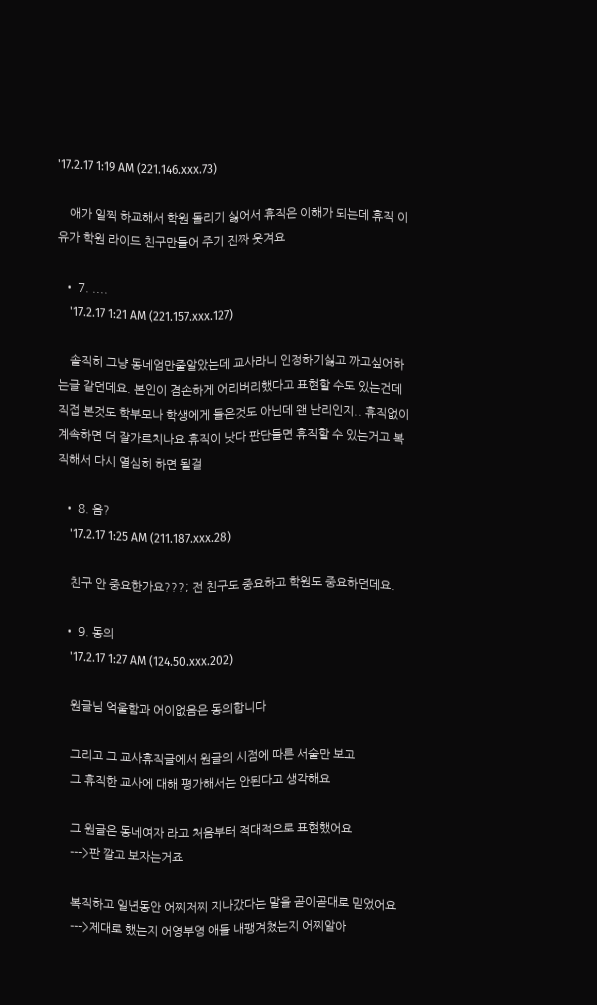'17.2.17 1:19 AM (221.146.xxx.73)

    애가 일찍 하교해서 학원 돌리기 싫어서 휴직은 이해가 되는데 휴직 이유가 학원 라이드 친구만들어 주기 진짜 웃겨요

  • 7. ....
    '17.2.17 1:21 AM (221.157.xxx.127)

    솔직히 그냥 동네엄만줄알았는데 교사라니 인정하기싫고 까고싶어하는글 같던데요. 본인이 겸손하게 어리버리했다고 표현할 수도 있는건데 직접 본것도 학부모나 학생에게 들은것도 아닌데 왠 난리인지.. 휴직없이 계속하면 더 잘가르치나요 휴직이 낫다 판단들면 휴직할 수 있는거고 복직해서 다시 열심히 하면 될걸

  • 8. 음?
    '17.2.17 1:25 AM (211.187.xxx.28)

    친구 안 중요한가요???; 전 친구도 중요하고 학원도 중요하던데요.

  • 9. 동의
    '17.2.17 1:27 AM (124.50.xxx.202)

    원글님 억울함과 어이없음은 동의합니다

    그리고 그 교사휴직글에서 원글의 시점에 따른 서술만 보고
    그 휴직한 교사에 대해 평가해서는 안된다고 생각해요

    그 원글은 동네여자 라고 처음부터 적대적으로 표현했어요
    --->판 깔고 보자는거죠

    복직하고 일년동안 어찌저찌 지나갔다는 말을 곧이곧대로 믿었어요
    --->제대로 했는지 어영부영 애들 내팽겨쳤는지 어찌알아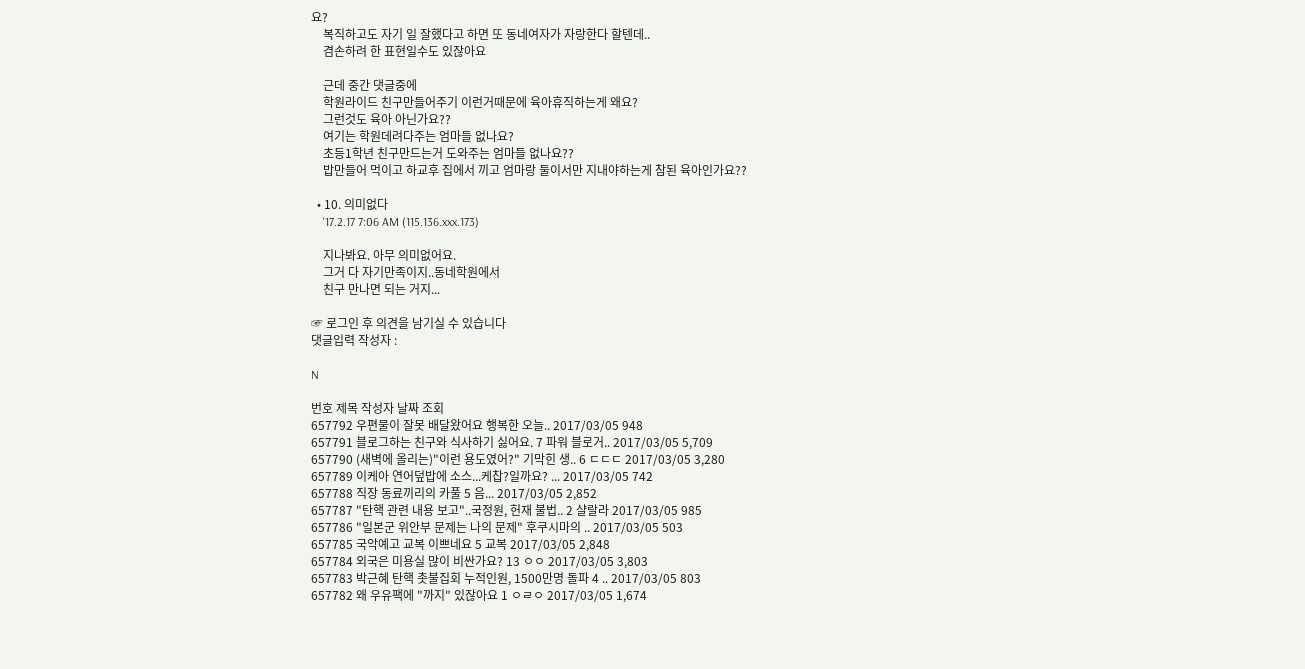요?
    복직하고도 자기 일 잘했다고 하면 또 동네여자가 자랑한다 할텐데..
    겸손하려 한 표현일수도 있잖아요

    근데 중간 댓글중에
    학원라이드 친구만들어주기 이런거때문에 육아휴직하는게 왜요?
    그런것도 육아 아닌가요??
    여기는 학원데려다주는 엄마들 없나요?
    초등1학년 친구만드는거 도와주는 엄마들 없나요??
    밥만들어 먹이고 하교후 집에서 끼고 엄마랑 둘이서만 지내야하는게 참된 육아인가요??

  • 10. 의미없다
    '17.2.17 7:06 AM (115.136.xxx.173)

    지나봐요. 아무 의미없어요.
    그거 다 자기만족이지..동네학원에서
    친구 만나면 되는 거지...

☞ 로그인 후 의견을 남기실 수 있습니다
댓글입력 작성자 :

N

번호 제목 작성자 날짜 조회
657792 우편물이 잘못 배달왔어요 행복한 오늘.. 2017/03/05 948
657791 블로그하는 친구와 식사하기 싫어요. 7 파워 블로거.. 2017/03/05 5,709
657790 (새벽에 올리는)"이런 용도였어?" 기막힌 생.. 6 ㄷㄷㄷ 2017/03/05 3,280
657789 이케아 연어덮밥에 소스...케찹?일까요? ... 2017/03/05 742
657788 직장 동료끼리의 카풀 5 음... 2017/03/05 2,852
657787 "탄핵 관련 내용 보고"..국정원, 헌재 불법.. 2 샬랄라 2017/03/05 985
657786 "일본군 위안부 문제는 나의 문제" 후쿠시마의 .. 2017/03/05 503
657785 국악예고 교복 이쁘네요 5 교복 2017/03/05 2,848
657784 외국은 미용실 많이 비싼가요? 13 ㅇㅇ 2017/03/05 3,803
657783 박근혜 탄핵 촛불집회 누적인원, 1500만명 돌파 4 .. 2017/03/05 803
657782 왜 우유팩에 "까지" 있잖아요 1 ㅇㄹㅇ 2017/03/05 1,674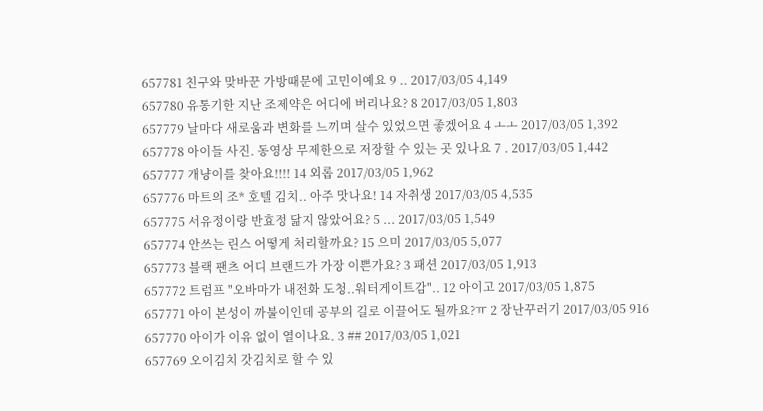657781 친구와 맞바꾼 가방때문에 고민이예요 9 .. 2017/03/05 4,149
657780 유통기한 지난 조제약은 어디에 버리나요? 8 2017/03/05 1,803
657779 날마다 새로움과 변화를 느끼며 살수 있었으면 좋겠어요 4 ㅗㅗ 2017/03/05 1,392
657778 아이들 사진. 동영상 무제한으로 저장할 수 있는 곳 있나요 7 . 2017/03/05 1,442
657777 개냥이를 찾아요!!!! 14 외롭 2017/03/05 1,962
657776 마트의 조* 호텔 김치.. 아주 맛나요! 14 자취생 2017/03/05 4,535
657775 서유정이랑 반효정 닮지 않았어요? 5 ... 2017/03/05 1,549
657774 안쓰는 린스 어떻게 처리할까요? 15 으미 2017/03/05 5,077
657773 블랙 팬츠 어디 브랜드가 가장 이쁜가요? 3 패션 2017/03/05 1,913
657772 트럼프 "오바마가 내전화 도청..워터게이트감".. 12 아이고 2017/03/05 1,875
657771 아이 본성이 까불이인데 공부의 길로 이끌어도 될까요?ㅠ 2 장난꾸러기 2017/03/05 916
657770 아이가 이유 없이 열이나요. 3 ## 2017/03/05 1,021
657769 오이김치 갓김치로 할 수 있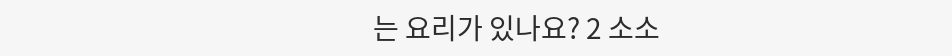는 요리가 있나요? 2 소소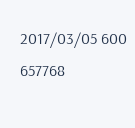2017/03/05 600
657768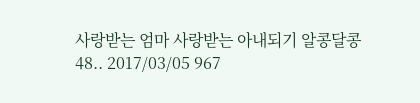사랑받는 엄마 사랑받는 아내되기 알콩달콩48.. 2017/03/05 967